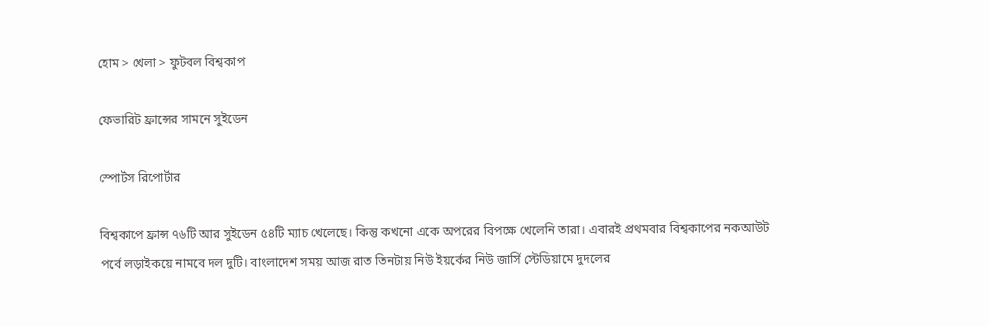হোম > খেলা > ফুটবল বিশ্বকাপ

ফেভারিট ফ্রান্সের সামনে সুইডেন

স্পোর্টস রিপোর্টার

বিশ্বকাপে ফ্রান্স ৭৬টি আর সুইডেন ৫৪টি ম্যাচ খেলেছে। কিন্তু কখনো একে অপরের বিপক্ষে খেলেনি তারা। এবারই প্রথমবার বিশ্বকাপের নকআউট পর্বে লড়াইকয়ে নামবে দল দুটি। বাংলাদেশ সময় আজ রাত তিনটায় নিউ ইয়র্কের নিউ জার্সি স্টেডিয়ামে দুদলের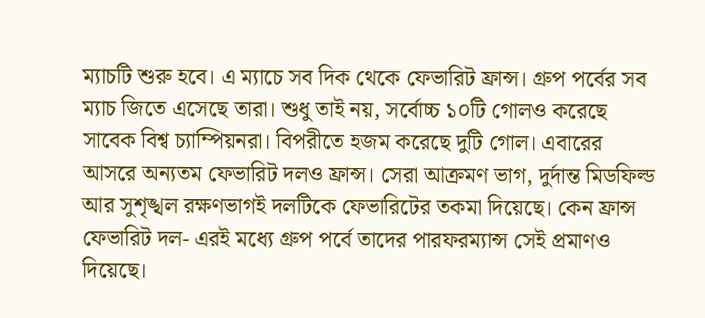ম্যাচটি শুরু হবে। এ ম্যাচে সব দিক থেকে ফেভারিট ফ্রান্স। গ্রুপ পর্বের সব ম্যাচ জিতে এসেছে তারা। শুধু তাই নয়, সর্বোচ্চ ১০টি গোলও করেছে সাবেক বিশ্ব চ্যাম্পিয়নরা। বিপরীতে হজম করেছে দুটি গোল। এবারের আসরে অন্যতম ফেভারিট দলও ফ্রান্স। সেরা আক্রমণ ভাগ, দুর্দান্ত মিডফিল্ড আর সুশৃঙ্খল রক্ষণভাগই দলটিকে ফেভারিটের তকমা দিয়েছে। কেন ফ্রান্স ফেভারিট দল- এরই মধ্যে গ্রুপ পর্বে তাদের পারফরম্যান্স সেই প্রমাণও দিয়েছে।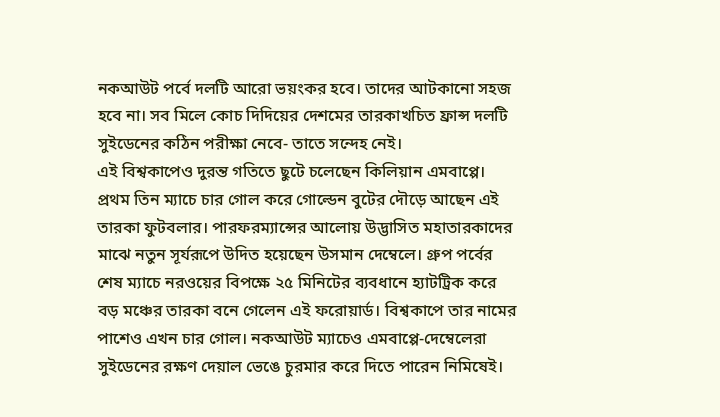নকআউট পর্বে দলটি আরো ভয়ংকর হবে। তাদের আটকানো সহজ হবে না। সব মিলে কোচ দিদিয়ের দেশমের তারকাখচিত ফ্রান্স দলটি সুইডেনের কঠিন পরীক্ষা নেবে- তাতে সন্দেহ নেই।
এই বিশ্বকাপেও দুরন্ত গতিতে ছুটে চলেছেন কিলিয়ান এমবাপ্পে। প্রথম তিন ম্যাচে চার গোল করে গোল্ডেন বুটের দৌড়ে আছেন এই তারকা ফুটবলার। পারফরম্যান্সের আলোয় উদ্ভাসিত মহাতারকাদের মাঝে নতুন সূর্যরূপে উদিত হয়েছেন উসমান দেম্বেলে। গ্রুপ পর্বের শেষ ম্যাচে নরওয়ের বিপক্ষে ২৫ মিনিটের ব্যবধানে হ্যাটট্রিক করে বড় মঞ্চের তারকা বনে গেলেন এই ফরোয়ার্ড। বিশ্বকাপে তার নামের পাশেও এখন চার গোল। নকআউট ম্যাচেও এমবাপ্পে-দেম্বেলেরা সুইডেনের রক্ষণ দেয়াল ভেঙে চুরমার করে দিতে পারেন নিমিষেই।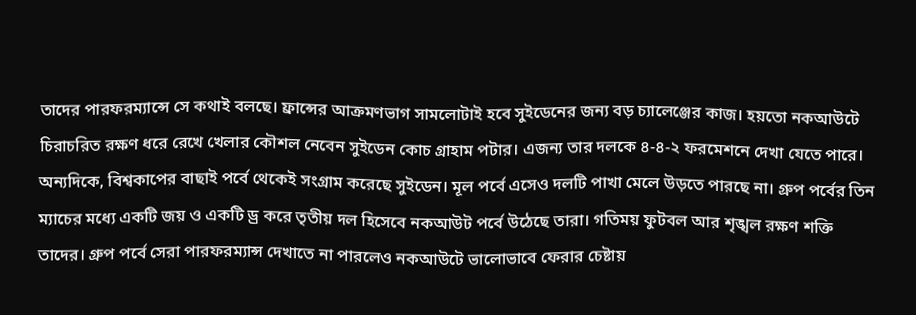তাদের পারফরম্যান্সে সে কথাই বলছে। ফ্রান্সের আক্রমণভাগ সামলোটাই হবে সুইডেনের জন্য বড় চ্যালেঞ্জের কাজ। হয়তো নকআউটে চিরাচরিত রক্ষণ ধরে রেখে খেলার কৌশল নেবেন সুইডেন কোচ গ্রাহাম পটার। এজন্য তার দলকে ৪-৪-২ ফরমেশনে দেখা যেতে পারে।
অন্যদিকে, বিশ্বকাপের বাছাই পর্বে থেকেই সংগ্রাম করেছে সুইডেন। মূল পর্বে এসেও দলটি পাখা মেলে উড়তে পারছে না। গ্রুপ পর্বের তিন ম্যাচের মধ্যে একটি জয় ও একটি ড্র করে তৃতীয় দল হিসেবে নকআউট পর্বে উঠেছে তারা। গতিময় ফুটবল আর শৃঙ্খল রক্ষণ শক্তি তাদের। গ্রুপ পর্বে সেরা পারফরম্যান্স দেখাতে না পারলেও নকআউটে ভালোভাবে ফেরার চেষ্টায়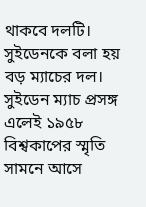থাকবে দলটি। সুইডেনকে বলা হয় বড় ম্যাচের দল। সুইডেন ম্যাচ প্রসঙ্গ এলেই ১৯৫৮ বিশ্বকাপের স্মৃতি সামনে আসে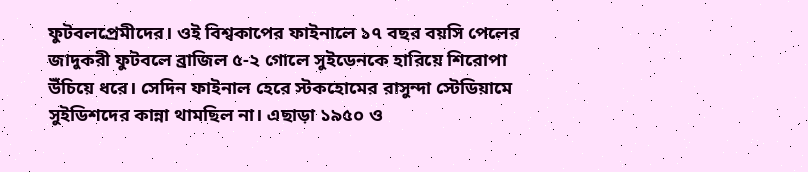ফুটবলপ্রেমীদের। ওই বিশ্বকাপের ফাইনালে ১৭ বছর বয়সি পেলের জাদুকরী ফুটবলে ব্রাজিল ৫-২ গোলে সুইডেনকে হারিয়ে শিরোপা উঁচিয়ে ধরে। সেদিন ফাইনাল হেরে স্টকহোমের রাসুন্দা স্টেডিয়ামে সুইডিশদের কান্না থামছিল না। এছাড়া ১৯৫০ ও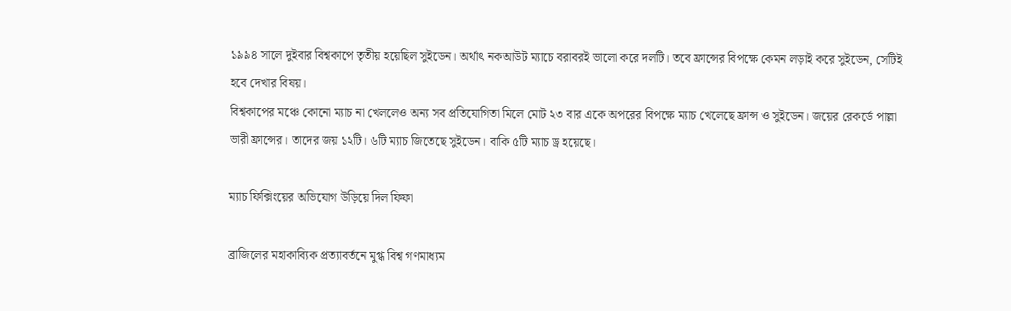১৯৯৪ সালে দুইবার বিশ্বকাপে তৃতীয় হয়েছিল সুইডেন। অর্থাৎ নকআউট ম্যাচে বরাবরই ভালো করে দলটি। তবে ফ্রান্সের বিপক্ষে কেমন লড়াই করে সুইডেন, সেটিই হবে দেখার বিষয়।
বিশ্বকাপের মঞ্চে কোনো ম্যাচ না খেললেও অন্য সব প্রতিযোগিতা মিলে মোট ২৩ বার একে অপরের বিপক্ষে ম্যাচ খেলেছে ফ্রান্স ও সুইডেন। জয়ের রেকর্ডে পাল্লা ভারী ফ্রান্সের। তাদের জয় ১২টি। ৬টি ম্যাচ জিতেছে সুইডেন। বাকি ৫টি ম্যাচ ড্র হয়েছে।

ম্যাচ ফিক্সিংয়ের অভিযোগ উড়িয়ে দিল ফিফা

ব্রাজিলের মহাকাব্যিক প্রত্যাবর্তনে মুগ্ধ বিশ্ব গণমাধ্যম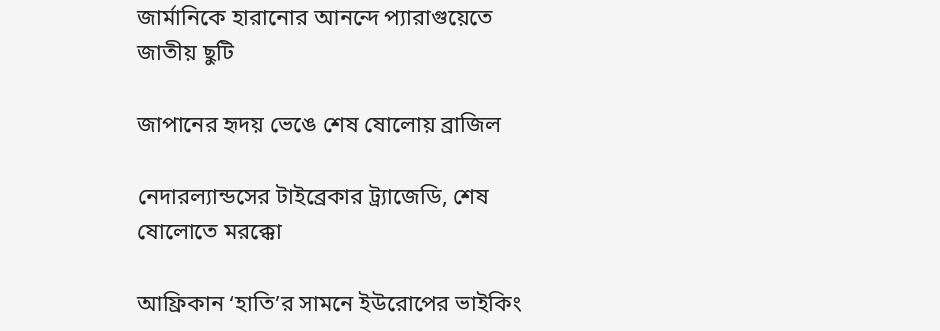জার্মানিকে হারানোর আনন্দে প্যারাগুয়েতে জাতীয় ছুটি

জাপানের হৃদয় ভেঙে শেষ ষোলোয় ব্রাজিল

নেদারল্যান্ডসের টাইব্রেকার ট্র্যাজেডি, শেষ ষোলোতে মরক্কো

আফ্রিকান ‘হাতি’র সামনে ইউরোপের ভাইকিং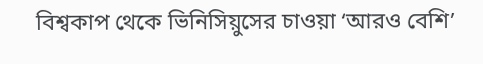বিশ্বকাপ থেকে ভিনিসিয়ুসের চাওয়া ‘আরও বেশি’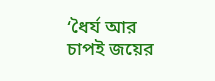‘ধৈর্য আর চাপই জয়ের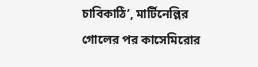চাবিকাঠি’, মার্টিনেল্লির গোলের পর কাসেমিরোর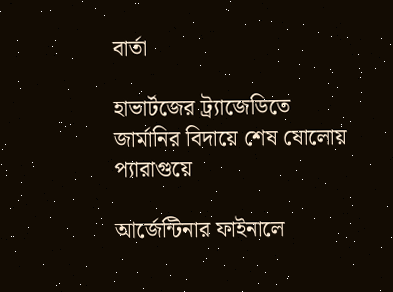বার্তা

হাভার্টজের ট্র্যাজেডিতে জার্মানির বিদায়ে শেষ ষোলোয় প্যারাগুয়ে

আর্জেন্টিনার ফাইনালে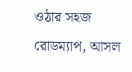ওঠার সহজ রোডম্যাপ, আসল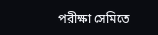পরীক্ষা সেমিতে